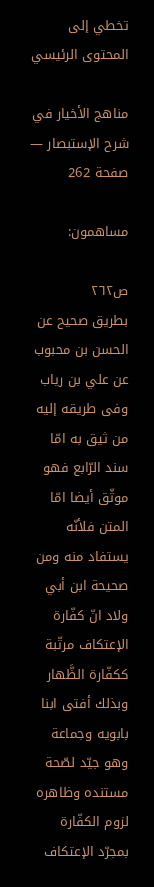تخطي إلى المحتوى الرئيسي

مناهج الأخيار في شرح الإستبصار — صفحة 262

مساهمون:

ص٢٦٢
بطريق صحيح عن الحسن بن محبوب عن علي بن رياب وفى طريقه إليه من ثيق به امّا سند الرّابع فهو موثّق أيضا امّا المتن فلأنّه يستفاد منه ومن صحيحة ابن أبي ولاد انّ كفّارة الإعتكاف مرتّبة ككفّارة الظَّهار وبذلك أفتى ابنا بابويه وجماعة وهو جيّد لصّحة مستنده وظاهره لزوم الكفّارة بمجرّد الإعتكاف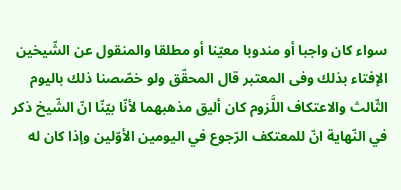سواء كان واجبا أو مندوبا معيّنا أو مطلقا والمنقول عن الشّيخين الإفتاء بذلك وفى المعتبر قال المحقّق ولو خصّصنا ذلك باليوم الثّالث والاعتكاف اللَّزوم كان أليق مذهبهما لأنّا بيّنّا انّ الشّيخ ذكر في النّهاية انّ للمعتكف الرّجوع في اليومين الأوّلين وإذا كان له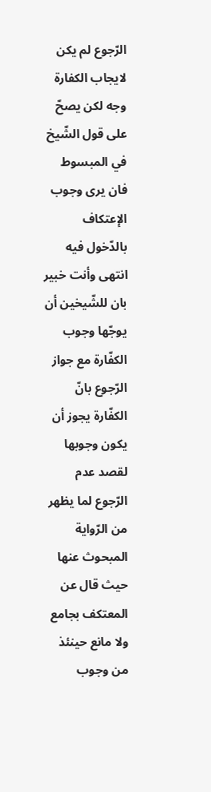الرّجوع لم يكن لايجاب الكفارة وجه لكن يصحّ على قول الشّيخ في المبسوط فان يرى وجوب الإعتكاف بالدّخول فيه انتهى وأنت خبير بان للشّيخين أن يوجّها وجوب الكفّارة مع جواز الرّجوع بانّ الكفّارة يجوز أن يكون وجوبها لقصد عدم الرّجوع لما يظهر من الرّواية المبحوث عنها حيث قال عن المعتكف بجامع ولا مانع حينئذ من وجوب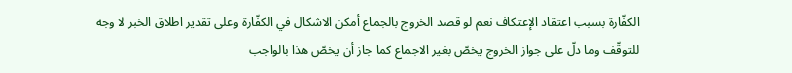الكفّارة بسبب اعتقاد الإعتكاف نعم لو قصد الخروج بالجماع أمكن الاشكال في الكفّارة وعلى تقدير اطلاق الخبر لا وجه للتوقّف وما دلّ على جواز الخروج يخصّ بغير الاجماع كما جاز أن يخصّ هذا بالواجب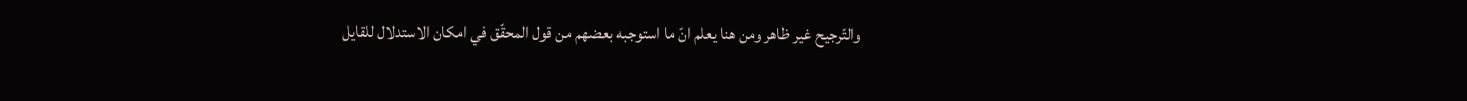والتّرجيح غير ظاهر ومن هنا يعلم انّ ما استوجبه بعضهم من قول المحقّق في امكان الاستدلال للقايل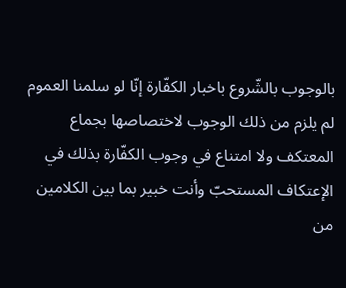بالوجوب بالشّروع باخبار الكفّارة إنّا لو سلمنا العموم لم يلزم من ذلك الوجوب لاختصاصها بجماع المعتكف ولا امتناع في وجوب الكفّارة بذلك في الإعتكاف المستحبّ وأنت خبير بما بين الكلامين من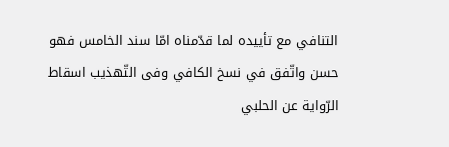التنافي مع تأييده لما قدّمناه امّا سند الخامس فهو حسن واتّفق في نسخ الكافي وفى التّهذيب اسقاط الرّواية عن الحلبي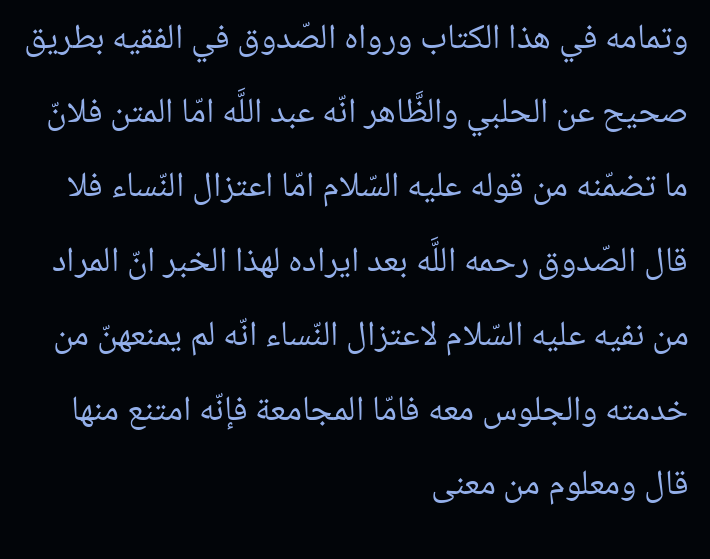وتمامه في هذا الكتاب ورواه الصّدوق في الفقيه بطريق صحيح عن الحلبي والظَّاهر انّه عبد اللَّه امّا المتن فلانّ ما تضمّنه من قوله عليه السّلام امّا اعتزال النّساء فلا قال الصّدوق رحمه اللَّه بعد ايراده لهذا الخبر انّ المراد من نفيه عليه السّلام لاعتزال النّساء انّه لم يمنعهنّ من خدمته والجلوس معه فامّا المجامعة فإنّه امتنع منها قال ومعلوم من معنى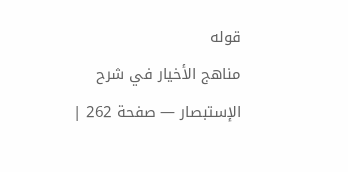قوله
مناهج الأخيار في شرح الإستبصار — صفحة 262 |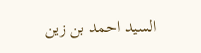السيد احمد بن زين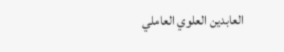العابدين العلوي العاملي